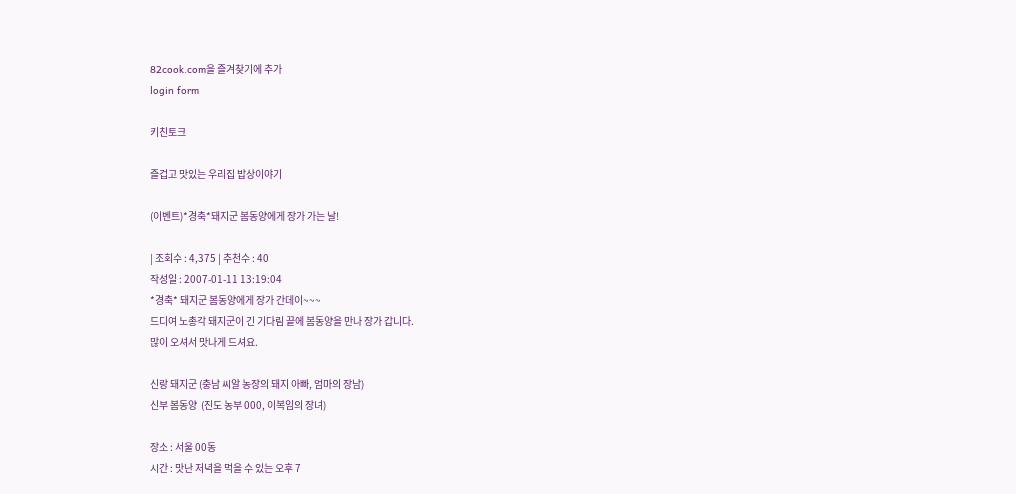82cook.com을 즐겨찾기에 추가
login form

키친토크

즐겁고 맛있는 우리집 밥상이야기

(이벤트)*경축*돼지군 봄동양에게 장가 가는 날!

| 조회수 : 4,375 | 추천수 : 40
작성일 : 2007-01-11 13:19:04
*경축* 돼지군 봄동양에게 장가 간데이~~~
드디여 노총각 돼지군이 긴 기다림 끝에 봄동양을 만나 장가 갑니다.
많이 오셔서 맛나게 드셔요.

신랑 돼지군 (충남 씨알 농장의 돼지 아빠, 엄마의 장남)
신부 봄동양  (진도 농부 000, 이복임의 장녀)

장소 : 서울 00동
시간 : 맛난 저녁을 먹을 수 있는 오후 7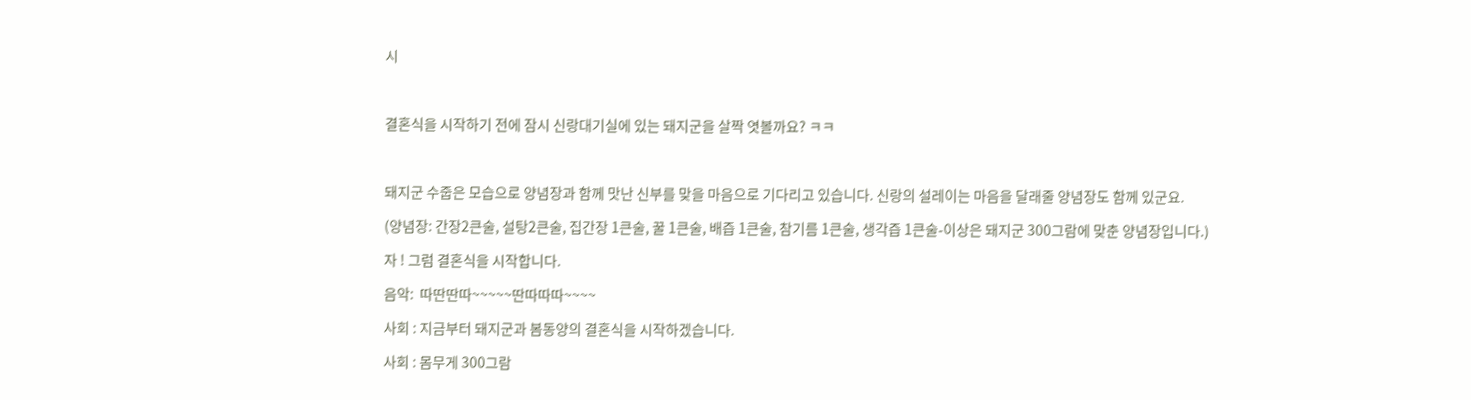시



결혼식을 시작하기 전에 잠시 신랑대기실에 있는 돼지군을 살짝 엿볼까요? ㅋㅋ



돼지군 수줍은 모습으로 양념장과 함께 맛난 신부를 맞을 마음으로 기다리고 있습니다. 신랑의 설레이는 마음을 달래줄 양념장도 함께 있군요.

(양념장: 간장2큰술, 설탕2큰술, 집간장 1큰술, 꿀 1큰술, 배즙 1큰술, 참기름 1큰술, 생각즙 1큰술-이상은 돼지군 300그람에 맞춘 양념장입니다.)

자 ! 그럼 결혼식을 시작합니다.

음악:  따딴딴따~~~~~딴따따따~~~~

사회 : 지금부터 돼지군과 봄동양의 결혼식을 시작하겠습니다.

사회 : 몸무게 300그람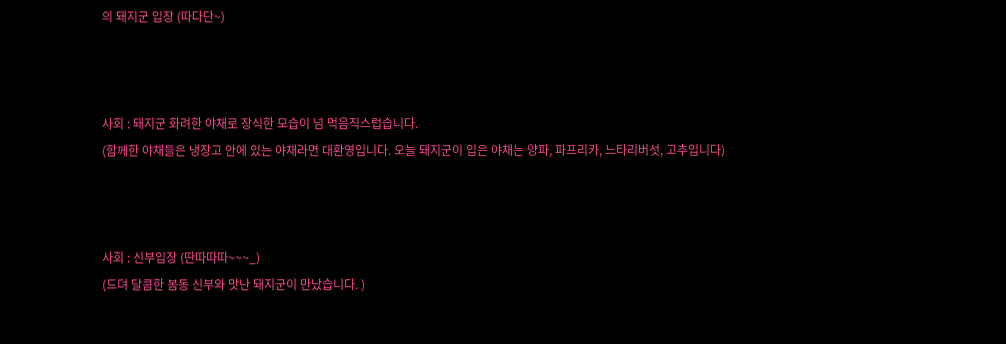의 돼지군 입장 (따다단~)



사회 : 돼지군 화려한 야채로 장식한 모습이 넘 먹음직스럽습니다.
(함께한 야채들은 냉장고 안에 있는 야채라면 대환영입니다. 오늘 돼지군이 입은 야채는 양파, 파프리카, 느타리버섯, 고추입니다)



사회 : 신부입장 (딴따따따~~~_)
(드뎌 달콤한 봄동 신부와 맛난 돼지군이 만났습니다. )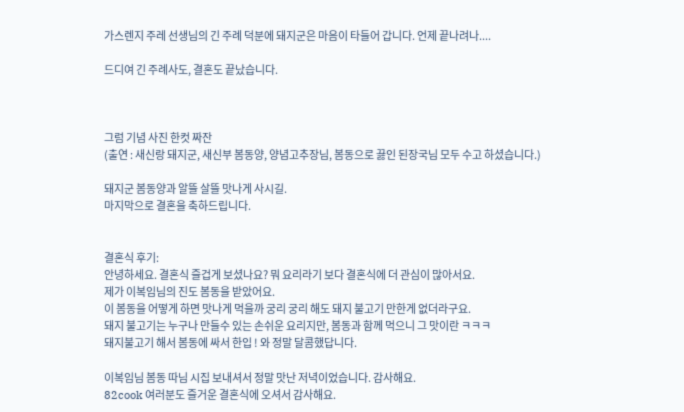가스렌지 주레 선생님의 긴 주례 덕분에 돼지군은 마음이 타들어 갑니다. 언제 끝나려나....

드디여 긴 주례사도, 결혼도 끝났습니다.



그럼 기념 사진 한컷 짜잔
(출연 : 새신랑 돼지군, 새신부 봄동양, 양념고추장님, 봄동으로 끓인 된장국님 모두 수고 하셨습니다.)

돼지군 봄동양과 알뜰 살뜰 맛나게 사시길.
마지막으로 결혼을 축하드립니다.


결혼식 후기:
안녕하세요. 결혼식 즐겁게 보셨나요? 뭐 요리라기 보다 결혼식에 더 관심이 많아서요.
제가 이복임님의 진도 봄동을 받았어요.
이 봄동을 어떻게 하면 맛나게 먹을까 궁리 궁리 해도 돼지 불고기 만한게 없더라구요.
돼지 불고기는 누구나 만들수 있는 손쉬운 요리지만, 봄동과 함께 먹으니 그 맛이란 ㅋㅋㅋ
돼지불고기 해서 봄동에 싸서 한입 ! 와 정말 달콤했답니다.

이복임님 봄동 따님 시집 보내셔서 정말 맛난 저녁이었습니다. 감사해요.
82cook 여러분도 즐거운 결혼식에 오셔서 감사해요.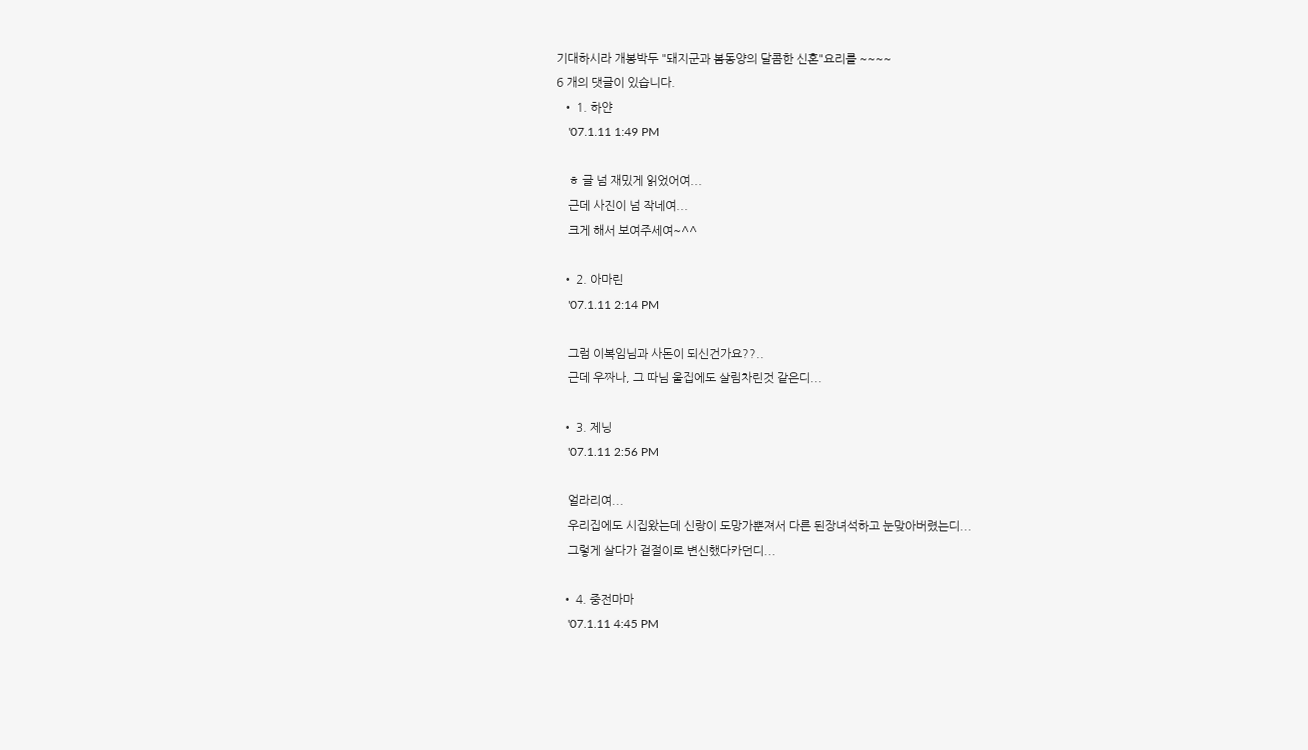기대하시라 개봉박두 "돼지군과 봄동양의 달콤한 신혼"요리를 ~~~~
6 개의 댓글이 있습니다.
  • 1. 하얀
    '07.1.11 1:49 PM

    ㅎ 글 넘 재밌게 읽었어여...
    근데 사진이 넘 작네여...
    크게 해서 보여주세여~^^

  • 2. 아마린
    '07.1.11 2:14 PM

    그럼 이복임님과 사돈이 되신건가요??..
    근데 우짜나, 그 따님 울집에도 살림차린것 같은디...

  • 3. 제닝
    '07.1.11 2:56 PM

    얼라리여...
    우리집에도 시집왔는데 신랑이 도망가뿐져서 다른 된장녀석하고 눈맞아버렸는디...
    그렇게 살다가 겉절이로 변신했다카던디...

  • 4. 중전마마
    '07.1.11 4:45 PM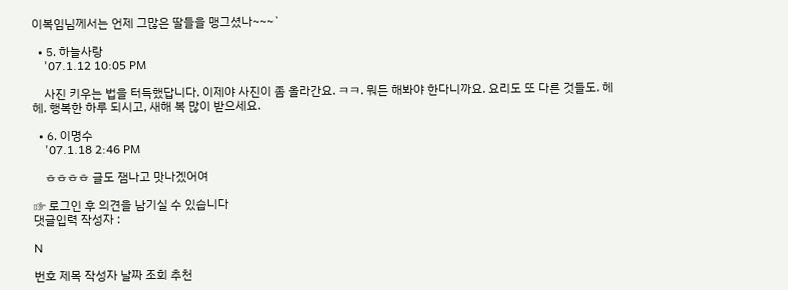이복임님께서는 언제 그많은 딸들을 맹그셨나~~~`

  • 5. 하늘사랑
    '07.1.12 10:05 PM

    사진 키우는 법을 터득했답니다. 이제야 사진이 좀 올라간요. ㅋㅋ. 뭐든 해봐야 한다니까요. 요리도 또 다른 것들도. 헤헤. 행복한 하루 되시고, 새해 복 많이 받으세요.

  • 6. 이명수
    '07.1.18 2:46 PM

    ㅎㅎㅎㅎ 글도 잼나고 맛나겠어여

☞ 로그인 후 의견을 남기실 수 있습니다
댓글입력 작성자 :

N

번호 제목 작성자 날짜 조회 추천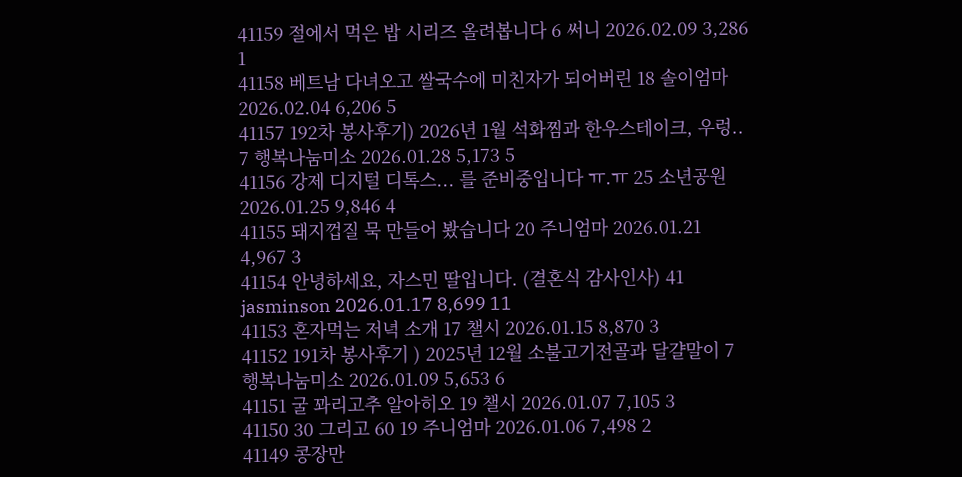41159 절에서 먹은 밥 시리즈 올려봅니다 6 써니 2026.02.09 3,286 1
41158 베트남 다녀오고 쌀국수에 미친자가 되어버린 18 솔이엄마 2026.02.04 6,206 5
41157 192차 봉사후기) 2026년 1월 석화찜과 한우스테이크, 우렁.. 7 행복나눔미소 2026.01.28 5,173 5
41156 강제 디지털 디톡스... 를 준비중입니다 ㅠ.ㅠ 25 소년공원 2026.01.25 9,846 4
41155 돼지껍질 묵 만들어 봤습니다 20 주니엄마 2026.01.21 4,967 3
41154 안녕하세요, 자스민 딸입니다. (결혼식 감사인사) 41 jasminson 2026.01.17 8,699 11
41153 혼자먹는 저녁 소개 17 챌시 2026.01.15 8,870 3
41152 191차 봉사후기 ) 2025년 12월 소불고기전골과 달걀말이 7 행복나눔미소 2026.01.09 5,653 6
41151 굴 꽈리고추 알아히오 19 챌시 2026.01.07 7,105 3
41150 30 그리고 60 19 주니엄마 2026.01.06 7,498 2
41149 콩장만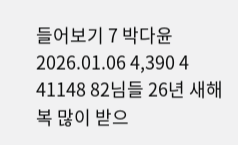들어보기 7 박다윤 2026.01.06 4,390 4
41148 82님들 26년 새해 복 많이 받으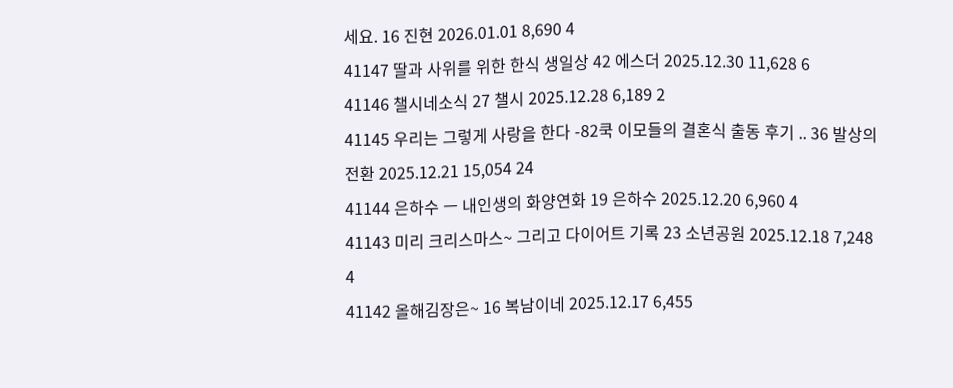세요. 16 진현 2026.01.01 8,690 4
41147 딸과 사위를 위한 한식 생일상 42 에스더 2025.12.30 11,628 6
41146 챌시네소식 27 챌시 2025.12.28 6,189 2
41145 우리는 그렇게 사랑을 한다 -82쿡 이모들의 결혼식 출동 후기 .. 36 발상의 전환 2025.12.21 15,054 24
41144 은하수 ㅡ 내인생의 화양연화 19 은하수 2025.12.20 6,960 4
41143 미리 크리스마스~ 그리고 다이어트 기록 23 소년공원 2025.12.18 7,248 4
41142 올해김장은~ 16 복남이네 2025.12.17 6,455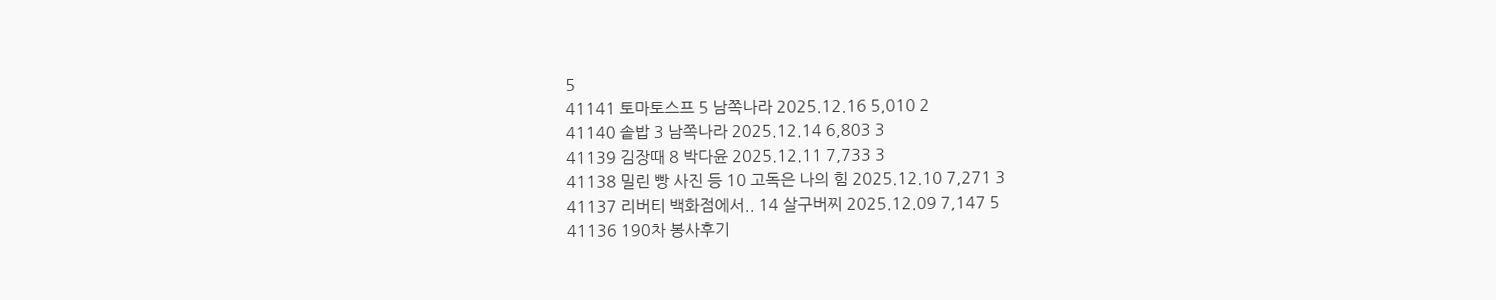5
41141 토마토스프 5 남쪽나라 2025.12.16 5,010 2
41140 솥밥 3 남쪽나라 2025.12.14 6,803 3
41139 김장때 8 박다윤 2025.12.11 7,733 3
41138 밀린 빵 사진 등 10 고독은 나의 힘 2025.12.10 7,271 3
41137 리버티 백화점에서.. 14 살구버찌 2025.12.09 7,147 5
41136 190차 봉사후기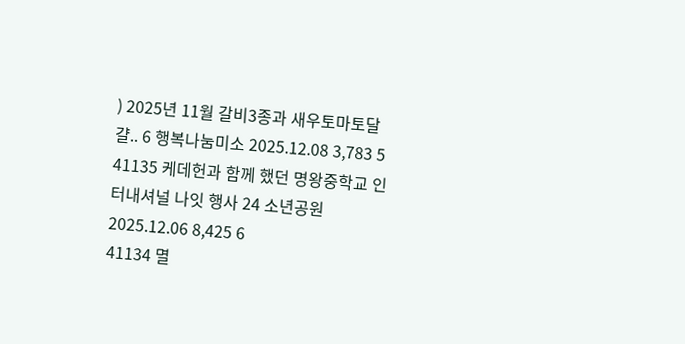) 2025년 11월 갈비3종과 새우토마토달걀.. 6 행복나눔미소 2025.12.08 3,783 5
41135 케데헌과 함께 했던 명왕중학교 인터내셔널 나잇 행사 24 소년공원 2025.12.06 8,425 6
41134 멸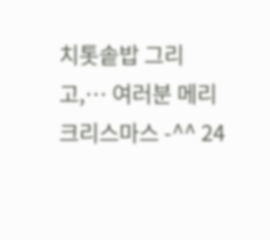치톳솥밥 그리고,… 여러분 메리 크리스마스 -^^ 24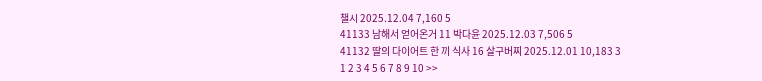챌시 2025.12.04 7,160 5
41133 남해서 얻어온거 11 박다윤 2025.12.03 7,506 5
41132 딸의 다이어트 한 끼 식사 16 살구버찌 2025.12.01 10,183 3
1 2 3 4 5 6 7 8 9 10 >>